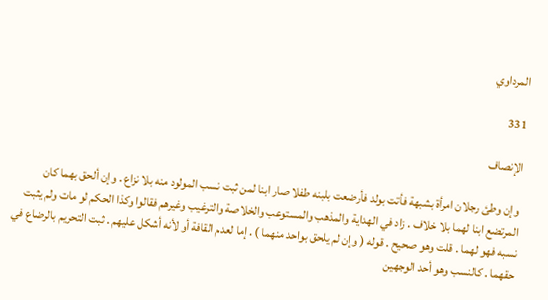المرداوي

331

الإنصاف

وإن وطئ رجلان امرأة بشبهة فأتت بولد فأرضعت بلبنه طفلا صار ابنا لمن ثبت نسب المولود منه بلا نزاع . وإن ألحق بهما كان المرتضع ابنا لهما بلا خلاف . زاد في الهداية والمذهب والمستوعب والخلاصة والترغيب وغيرهم فقالوا وكذا الحكم لو مات ولم يثبت نسبه فهو لهما . قلت وهو صحيح . قوله ( وإن لم يلحق بواحد منهما ) . إما لعدم القافة أو لأنه أشكل عليهم . ثبت التحريم بالرضاع في حقهما . كالنسب وهو أحد الوجهين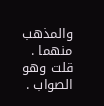والمذهب منهما . قلت وهو الصواب .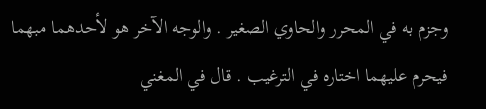وجزم به في المحرر والحاوي الصغير . والوجه الآخر هو لأحدهما مبهما فيحرم عليهما اختاره في الترغيب . قال في المغني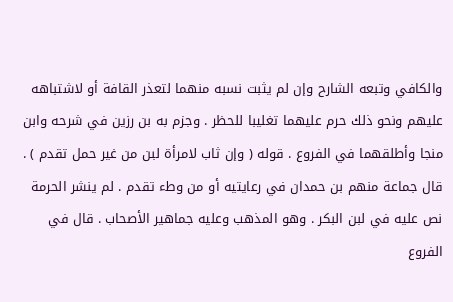والكافي وتبعه الشارح وإن لم يثبت نسبه منهما لتعذر القافة أو لاشتباهه عليهم ونحو ذلك حرم عليهما تغليبا للحظر . وجزم به بن رزين في شرحه وابن منجا وأطلقهما في الفروع . قوله ( وإن ثاب لامرأة لبن من غير حمل تقدم ) . قال جماعة منهم بن حمدان في رعايتيه أو من وطء تقدم . لم ينشر الحرمة نص عليه في لبن البكر . وهو المذهب وعليه جماهير الأصحاب . قال في الفروع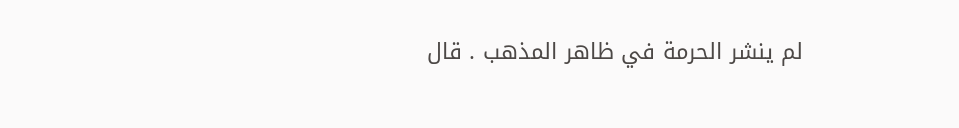لم ينشر الحرمة في ظاهر المذهب . قال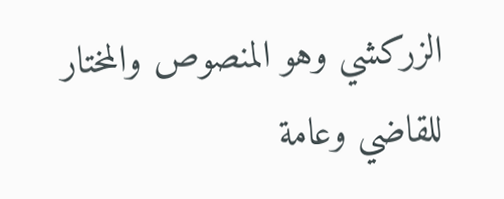الزركشي وهو المنصوص والمختار للقاضي وعامة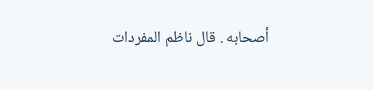أصحابه . قال ناظم المفردات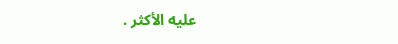عليه الأكثر .